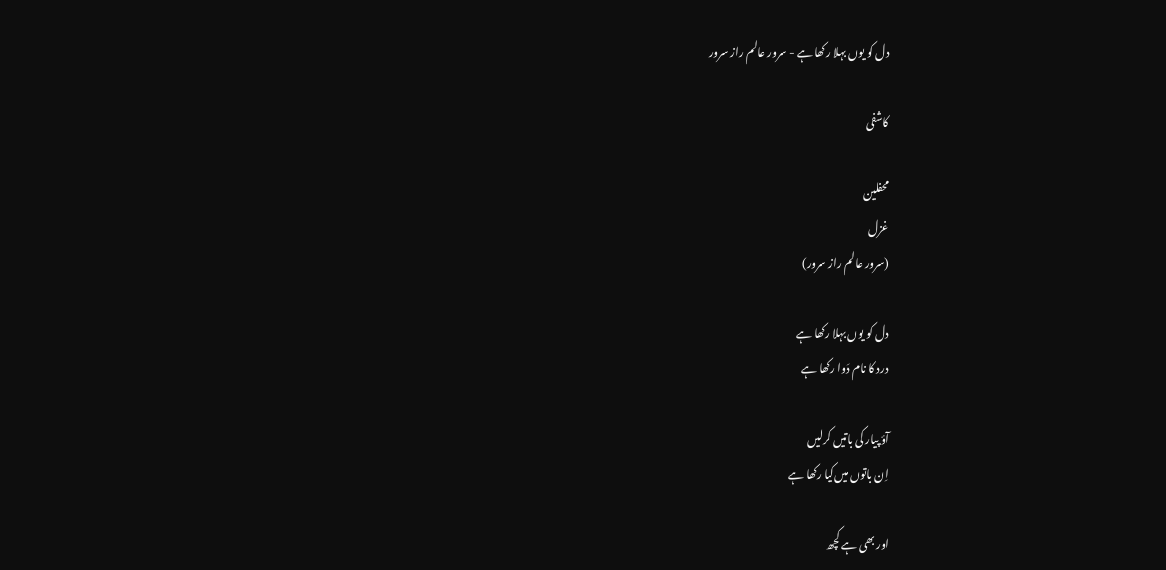دل کو یوں بہلا رکھا ہے - سرور عالم راز سرور

کاشفی

محفلین
غزل
(سرور عالم راز سرور)

دل کو یوں بہلا رکھا ہے
درد کا نام دَوا رکھا ہے

آؤ پیار کی باتیں کرلیں
اِن باتوں میں‌کیا رکھا ہے

اور بھی ہے کچھ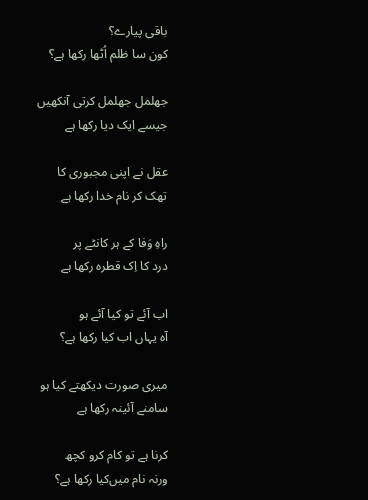باقی پیارے؟
کون سا ظلم اُٹھا رکھا ہے؟

جھلمل جھلمل کرتی آنکھیں
جیسے ایک دیا رکھا ہے

عقل نے اپنی مجبوری کا
تھک کر نام خدا رکھا ہے

راہِ وَفا کے ہر کانٹے پر
درد کا اِک قطرہ رکھا ہے

اب آئے تو کیا آئے ہو
آہ یہاں اب کیا رکھا ہے؟

میری صورت دیکھتے کیا ہو
سامنے آئینہ رکھا ہے

کرنا ہے تو کام کرو کچھ
ورنہ نام میں‌کیا رکھا ہے؟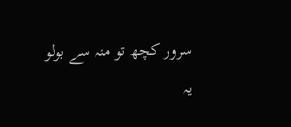سرور کچھ تو منہ سے بولو
یہ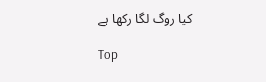کیا روگ لگا رکھا ہے

Top